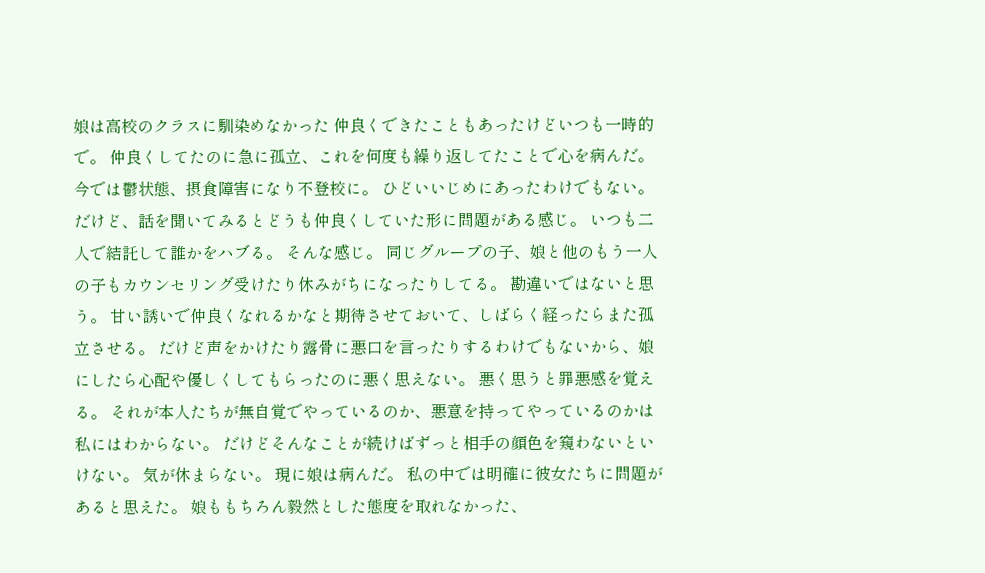娘は高校のクラスに馴染めなかった 仲良くできたこともあったけどいつも一時的で。 仲良くしてたのに急に孤立、これを何度も繰り返してたことで心を病んだ。 今では鬱状態、摂食障害になり不登校に。 ひどいいじめにあったわけでもない。 だけど、話を聞いてみるとどうも仲良くしていた形に問題がある感じ。 いつも二人で結託して誰かをハブる。 そんな感じ。 同じグループの子、娘と他のもう一人の子もカウンセリング受けたり休みがちになったりしてる。 勘違いではないと思う。 甘い誘いで仲良くなれるかなと期待させておいて、しばらく経ったらまた孤立させる。 だけど声をかけたり露骨に悪口を言ったりするわけでもないから、娘にしたら心配や優しくしてもらったのに悪く思えない。 悪く思うと罪悪感を覚える。 それが本人たちが無自覚でやっているのか、悪意を持ってやっているのかは私にはわからない。 だけどそんなことが続けばずっと相手の顔色を窺わないといけない。 気が休まらない。 現に娘は病んだ。 私の中では明確に彼女たちに問題があると思えた。 娘ももちろん毅然とした態度を取れなかった、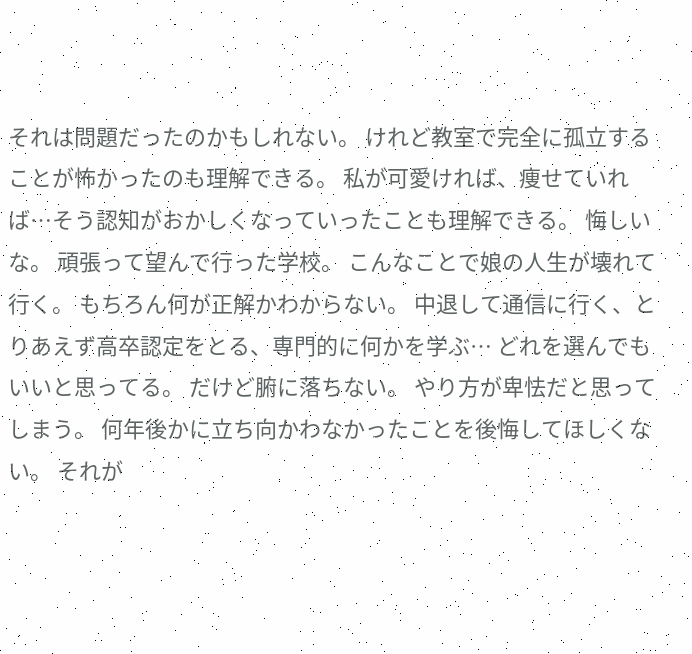それは問題だったのかもしれない。 けれど教室で完全に孤立することが怖かったのも理解できる。 私が可愛ければ、痩せていれば…そう認知がおかしくなっていったことも理解できる。 悔しいな。 頑張って望んで行った学校。 こんなことで娘の人生が壊れて行く。 もちろん何が正解かわからない。 中退して通信に行く、とりあえず高卒認定をとる、専門的に何かを学ぶ… どれを選んでもいいと思ってる。 だけど腑に落ちない。 やり方が卑怯だと思ってしまう。 何年後かに立ち向かわなかったことを後悔してほしくない。 それが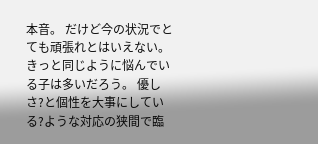本音。 だけど今の状況でとても頑張れとはいえない。 きっと同じように悩んでいる子は多いだろう。 優しさ?と個性を大事にしている?ような対応の狭間で臨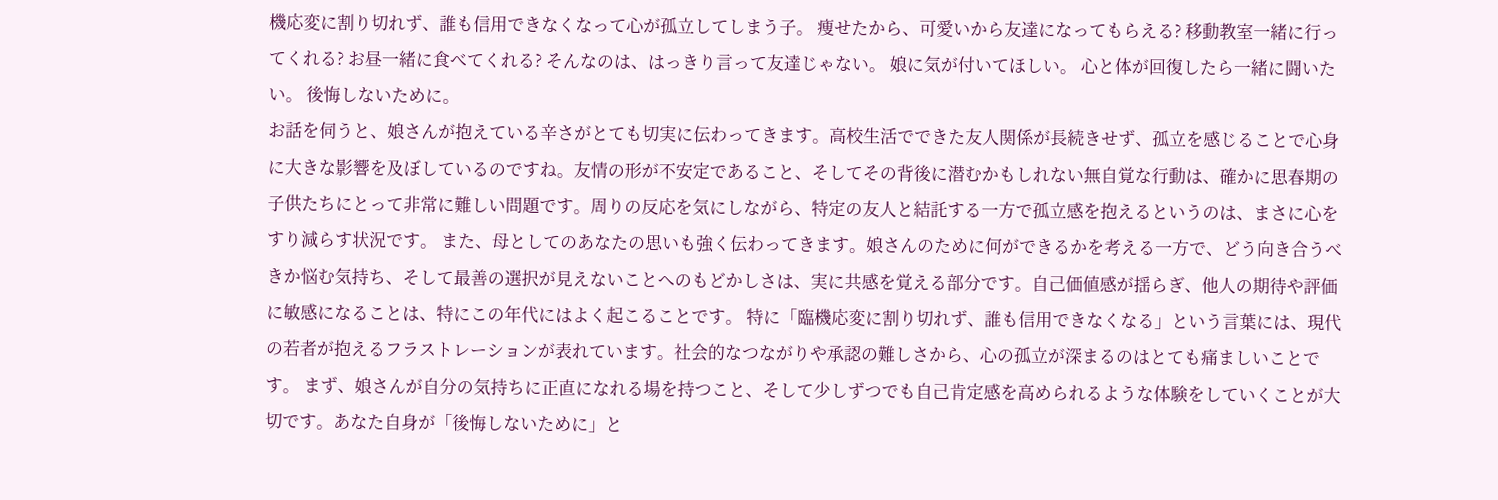機応変に割り切れず、誰も信用できなくなって心が孤立してしまう子。 痩せたから、可愛いから友達になってもらえる? 移動教室一緒に行ってくれる? お昼一緒に食べてくれる? そんなのは、はっきり言って友達じゃない。 娘に気が付いてほしい。 心と体が回復したら一緒に闘いたい。 後悔しないために。
お話を伺うと、娘さんが抱えている辛さがとても切実に伝わってきます。高校生活でできた友人関係が長続きせず、孤立を感じることで心身に大きな影響を及ぼしているのですね。友情の形が不安定であること、そしてその背後に潜むかもしれない無自覚な行動は、確かに思春期の子供たちにとって非常に難しい問題です。周りの反応を気にしながら、特定の友人と結託する一方で孤立感を抱えるというのは、まさに心をすり減らす状況です。 また、母としてのあなたの思いも強く伝わってきます。娘さんのために何ができるかを考える一方で、どう向き合うべきか悩む気持ち、そして最善の選択が見えないことへのもどかしさは、実に共感を覚える部分です。自己価値感が揺らぎ、他人の期待や評価に敏感になることは、特にこの年代にはよく起こることです。 特に「臨機応変に割り切れず、誰も信用できなくなる」という言葉には、現代の若者が抱えるフラストレーションが表れています。社会的なつながりや承認の難しさから、心の孤立が深まるのはとても痛ましいことです。 まず、娘さんが自分の気持ちに正直になれる場を持つこと、そして少しずつでも自己肯定感を高められるような体験をしていくことが大切です。あなた自身が「後悔しないために」と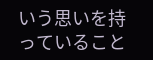いう思いを持っていること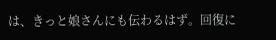は、きっと娘さんにも伝わるはず。回復に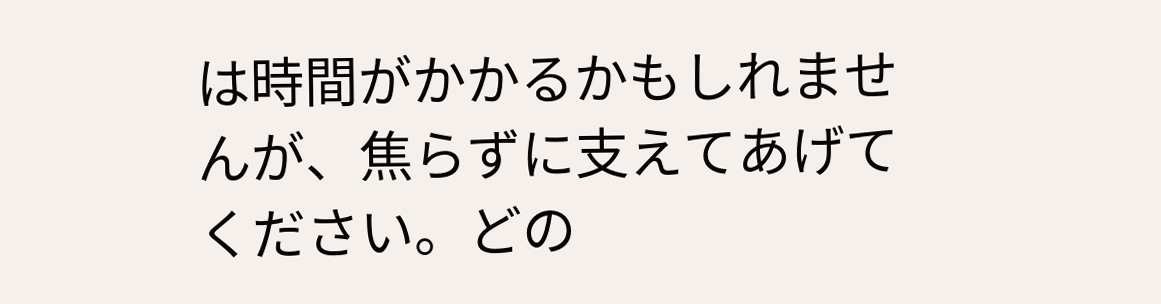は時間がかかるかもしれませんが、焦らずに支えてあげてください。どの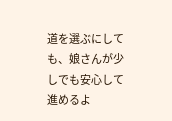道を選ぶにしても、娘さんが少しでも安心して進めるよ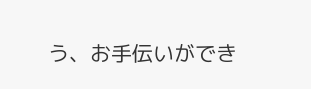う、お手伝いができ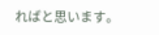ればと思います。